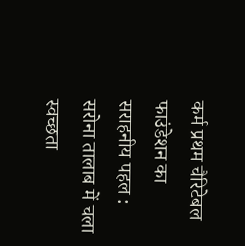कर्म प्रथम चैरिटेबल फाउंडेशन का सराहनीय पहल : सरोना तालाब में चला स्वच्छता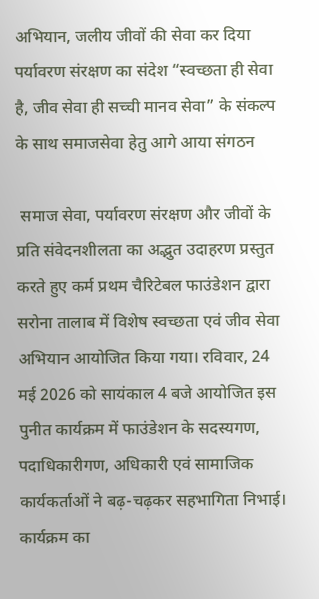अभियान, जलीय जीवों की सेवा कर दिया पर्यावरण संरक्षण का संदेश “स्वच्छता ही सेवा है, जीव सेवा ही सच्ची मानव सेवा” के संकल्प के साथ समाजसेवा हेतु आगे आया संगठन

 समाज सेवा, पर्यावरण संरक्षण और जीवों के प्रति संवेदनशीलता का अद्भुत उदाहरण प्रस्तुत करते हुए कर्म प्रथम चैरिटेबल फाउंडेशन द्वारा सरोना तालाब में विशेष स्वच्छता एवं जीव सेवा अभियान आयोजित किया गया। रविवार, 24 मई 2026 को सायंकाल 4 बजे आयोजित इस पुनीत कार्यक्रम में फाउंडेशन के सदस्यगण, पदाधिकारीगण, अधिकारी एवं सामाजिक कार्यकर्ताओं ने बढ़-चढ़कर सहभागिता निभाई। कार्यक्रम का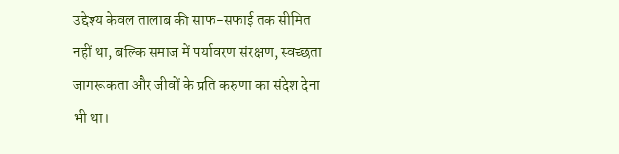उद्देश्य केवल तालाब की साफ-सफाई तक सीमित नहीं था, बल्कि समाज में पर्यावरण संरक्षण, स्वच्छता जागरूकता और जीवों के प्रति करुणा का संदेश देना भी था।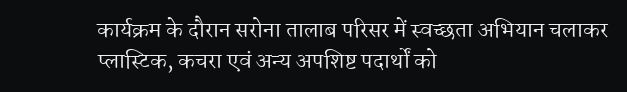कार्यक्रम के दौरान सरोना तालाब परिसर में स्वच्छता अभियान चलाकर प्लास्टिक, कचरा एवं अन्य अपशिष्ट पदार्थों को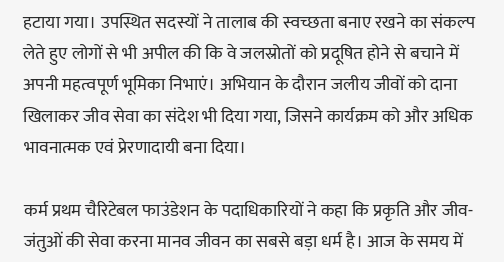हटाया गया। उपस्थित सदस्यों ने तालाब की स्वच्छता बनाए रखने का संकल्प लेते हुए लोगों से भी अपील की कि वे जलस्रोतों को प्रदूषित होने से बचाने में अपनी महत्वपूर्ण भूमिका निभाएं। अभियान के दौरान जलीय जीवों को दाना खिलाकर जीव सेवा का संदेश भी दिया गया, जिसने कार्यक्रम को और अधिक भावनात्मक एवं प्रेरणादायी बना दिया।

कर्म प्रथम चैरिटेबल फाउंडेशन के पदाधिकारियों ने कहा कि प्रकृति और जीव-जंतुओं की सेवा करना मानव जीवन का सबसे बड़ा धर्म है। आज के समय में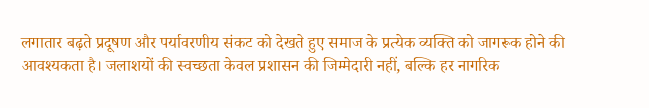लगातार बढ़ते प्रदूषण और पर्यावरणीय संकट को देखते हुए समाज के प्रत्येक व्यक्ति को जागरूक होने की आवश्यकता है। जलाशयों की स्वच्छता केवल प्रशासन की जिम्मेदारी नहीं, बल्कि हर नागरिक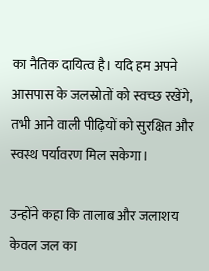का नैतिक दायित्व है। यदि हम अपने आसपास के जलस्रोतों को स्वच्छ रखेंगे, तभी आने वाली पीढ़ियों को सुरक्षित और स्वस्थ पर्यावरण मिल सकेगा।

उन्होंने कहा कि तालाब और जलाशय केवल जल का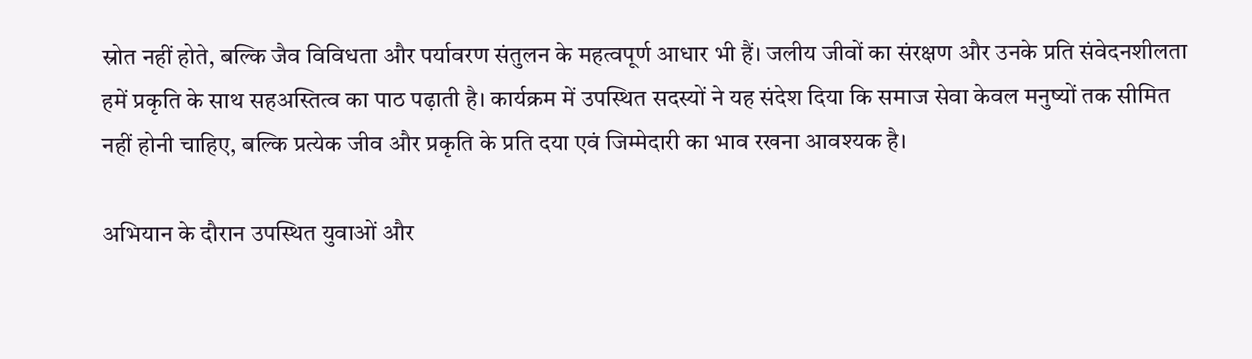स्रोत नहीं होते, बल्कि जैव विविधता और पर्यावरण संतुलन के महत्वपूर्ण आधार भी हैं। जलीय जीवों का संरक्षण और उनके प्रति संवेदनशीलता हमें प्रकृति के साथ सहअस्तित्व का पाठ पढ़ाती है। कार्यक्रम में उपस्थित सदस्यों ने यह संदेश दिया कि समाज सेवा केवल मनुष्यों तक सीमित नहीं होनी चाहिए, बल्कि प्रत्येक जीव और प्रकृति के प्रति दया एवं जिम्मेदारी का भाव रखना आवश्यक है।

अभियान के दौरान उपस्थित युवाओं और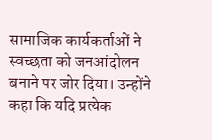सामाजिक कार्यकर्ताओं ने स्वच्छता को जनआंदोलन बनाने पर जोर दिया। उन्होंने कहा कि यदि प्रत्येक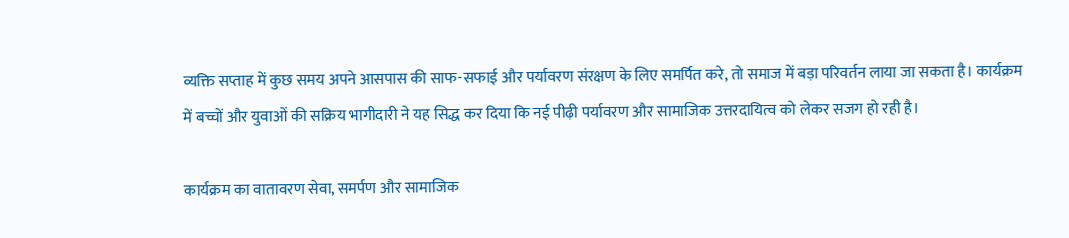व्यक्ति सप्ताह में कुछ समय अपने आसपास की साफ-सफाई और पर्यावरण संरक्षण के लिए समर्पित करे, तो समाज में बड़ा परिवर्तन लाया जा सकता है। कार्यक्रम में बच्चों और युवाओं की सक्रिय भागीदारी ने यह सिद्ध कर दिया कि नई पीढ़ी पर्यावरण और सामाजिक उत्तरदायित्व को लेकर सजग हो रही है।

कार्यक्रम का वातावरण सेवा, समर्पण और सामाजिक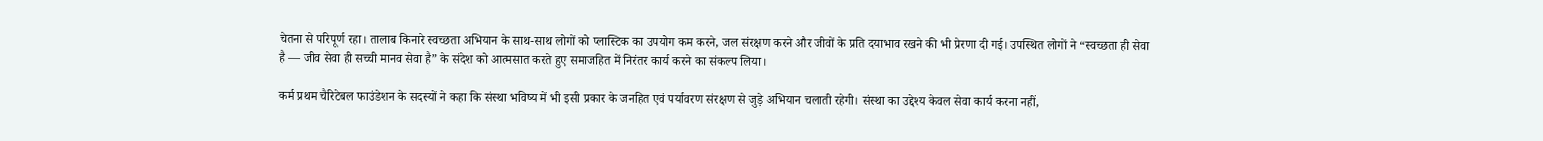चेतना से परिपूर्ण रहा। तालाब किनारे स्वच्छता अभियान के साथ-साथ लोगों को प्लास्टिक का उपयोग कम करने, जल संरक्षण करने और जीवों के प्रति दयाभाव रखने की भी प्रेरणा दी गई। उपस्थित लोगों ने “स्वच्छता ही सेवा है — जीव सेवा ही सच्ची मानव सेवा है” के संदेश को आत्मसात करते हुए समाजहित में निरंतर कार्य करने का संकल्प लिया।

कर्म प्रथम चैरिटेबल फाउंडेशन के सदस्यों ने कहा कि संस्था भविष्य में भी इसी प्रकार के जनहित एवं पर्यावरण संरक्षण से जुड़े अभियान चलाती रहेगी। संस्था का उद्देश्य केवल सेवा कार्य करना नहीं,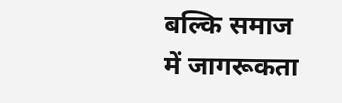बल्कि समाज में जागरूकता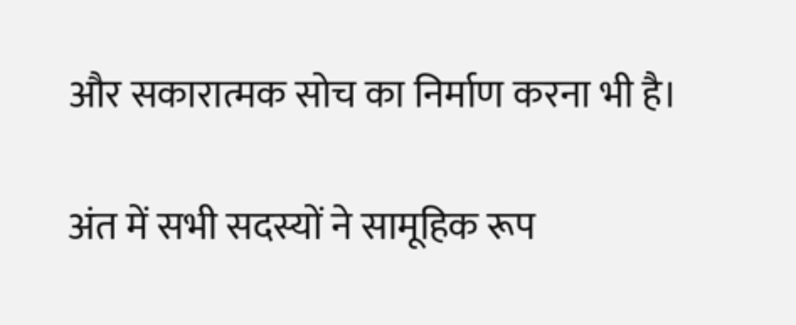और सकारात्मक सोच का निर्माण करना भी है।

अंत में सभी सदस्यों ने सामूहिक रूप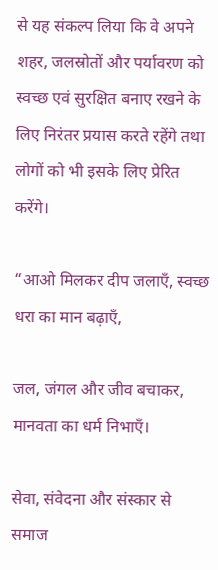से यह संकल्प लिया कि वे अपने शहर, जलस्रोतों और पर्यावरण को स्वच्छ एवं सुरक्षित बनाए रखने के लिए निरंतर प्रयास करते रहेंगे तथा लोगों को भी इसके लिए प्रेरित करेंगे।

“आओ मिलकर दीप जलाएँ, स्वच्छ धरा का मान बढ़ाएँ,

जल, जंगल और जीव बचाकर, मानवता का धर्म निभाएँ।

सेवा, संवेदना और संस्कार से समाज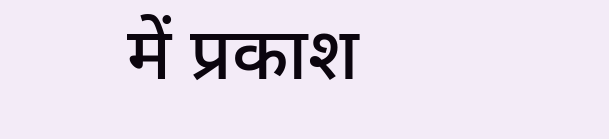में प्रकाश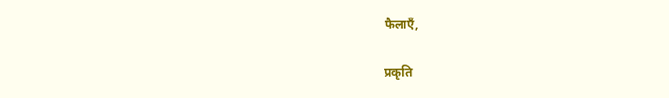फैलाएँ,

प्रकृति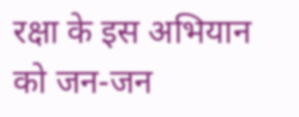रक्षा के इस अभियान को जन-जन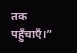तक पहुँचाएँ।”